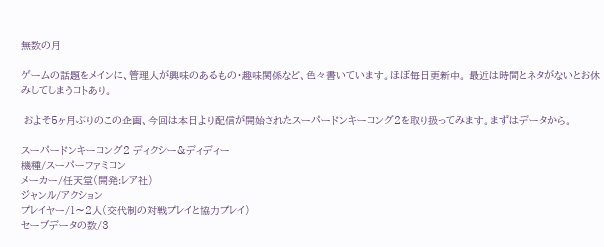無数の月

ゲームの話題をメインに、管理人が興味のあるもの・趣味関係など、色々書いています。ほぼ毎日更新中。 最近は時間とネタがないとお休みしてしまうコトあり。

 およそ5ヶ月ぶりのこの企画、今回は本日より配信が開始されたスーパードンキーコング2を取り扱ってみます。まずはデータから。

スーパードンキーコング2 ディクシー&ディディー
機種/スーパーファミコン
メーカー/任天堂(開発:レア社)
ジャンル/アクション
プレイヤー/1〜2人(交代制の対戦プレイと協力プレイ)
セーブデータの数/3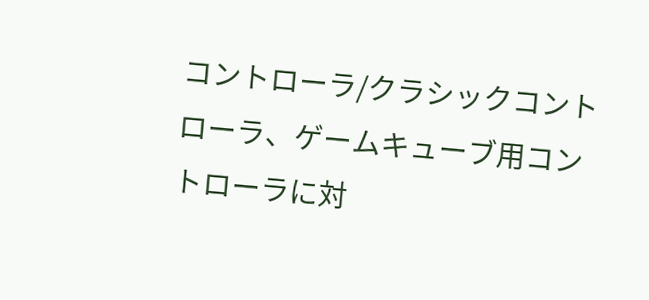コントローラ/クラシックコントローラ、ゲームキューブ用コントローラに対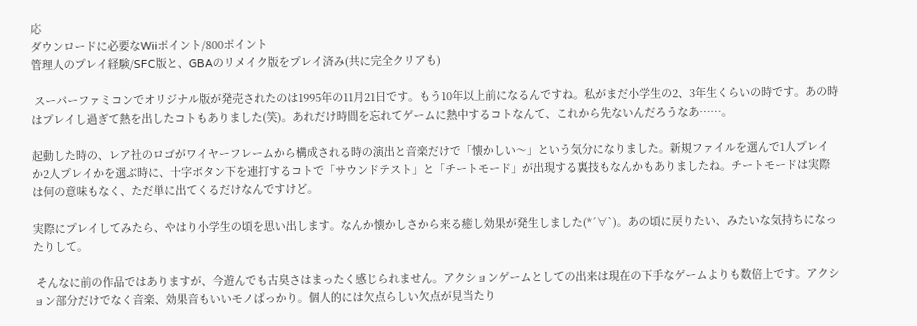応
ダウンロードに必要なWiiポイント/800ポイント
管理人のプレイ経験/SFC版と、GBAのリメイク版をプレイ済み(共に完全クリアも)

 スーパーファミコンでオリジナル版が発売されたのは1995年の11月21日です。もう10年以上前になるんですね。私がまだ小学生の2、3年生くらいの時です。あの時はプレイし過ぎて熱を出したコトもありました(笑)。あれだけ時間を忘れてゲームに熱中するコトなんて、これから先ないんだろうなあ……。

起動した時の、レア社のロゴがワイヤーフレームから構成される時の演出と音楽だけで「懐かしい〜」という気分になりました。新規ファイルを選んで1人プレイか2人プレイかを選ぶ時に、十字ボタン下を連打するコトで「サウンドテスト」と「チートモード」が出現する裏技もなんかもありましたね。チートモードは実際は何の意味もなく、ただ単に出てくるだけなんですけど。

実際にプレイしてみたら、やはり小学生の頃を思い出します。なんか懐かしさから来る癒し効果が発生しました(*´∀`)。あの頃に戻りたい、みたいな気持ちになったりして。

 そんなに前の作品ではありますが、今遊んでも古臭さはまったく感じられません。アクションゲームとしての出来は現在の下手なゲームよりも数倍上です。アクション部分だけでなく音楽、効果音もいいモノばっかり。個人的には欠点らしい欠点が見当たり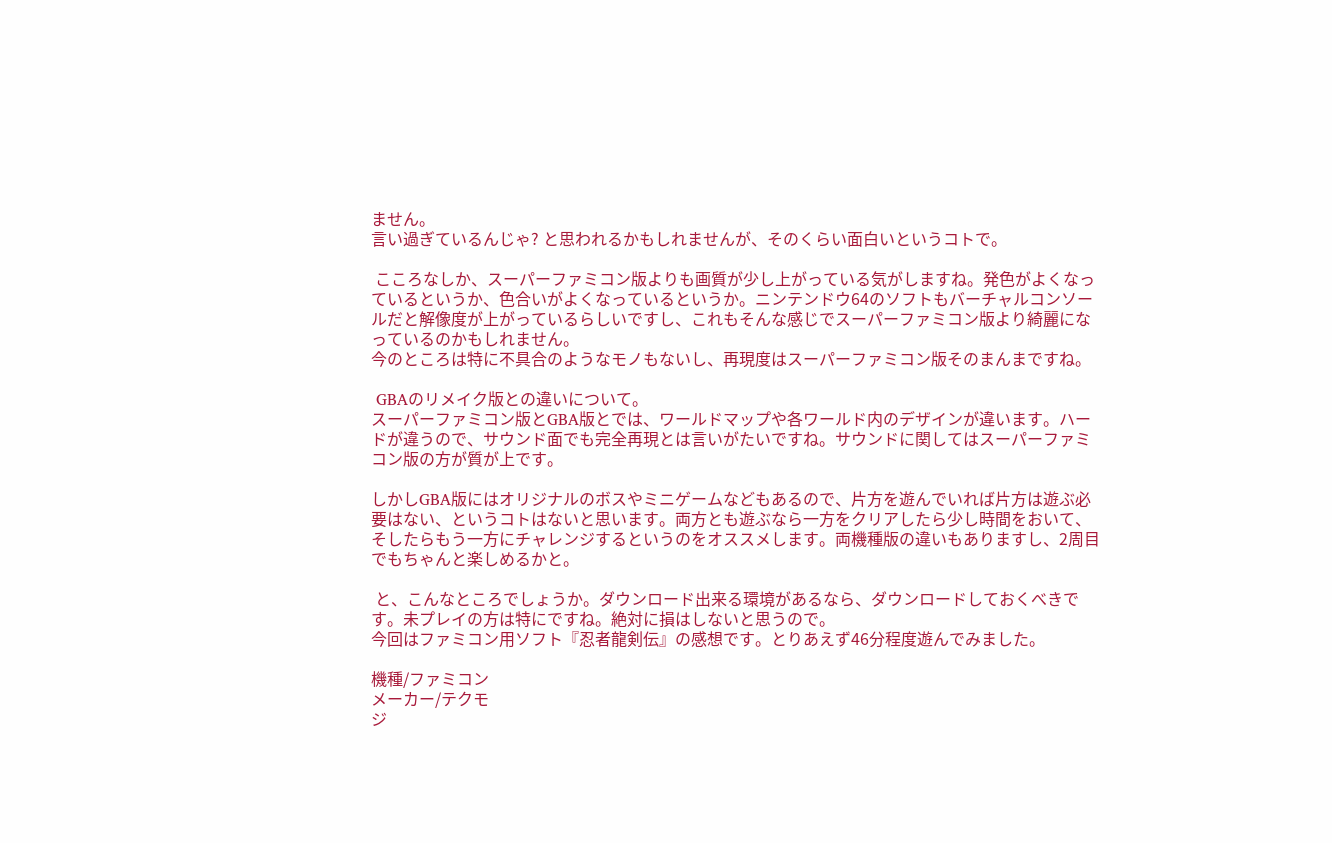ません。
言い過ぎているんじゃ? と思われるかもしれませんが、そのくらい面白いというコトで。

 こころなしか、スーパーファミコン版よりも画質が少し上がっている気がしますね。発色がよくなっているというか、色合いがよくなっているというか。ニンテンドウ64のソフトもバーチャルコンソールだと解像度が上がっているらしいですし、これもそんな感じでスーパーファミコン版より綺麗になっているのかもしれません。
今のところは特に不具合のようなモノもないし、再現度はスーパーファミコン版そのまんまですね。

 GBAのリメイク版との違いについて。
スーパーファミコン版とGBA版とでは、ワールドマップや各ワールド内のデザインが違います。ハードが違うので、サウンド面でも完全再現とは言いがたいですね。サウンドに関してはスーパーファミコン版の方が質が上です。

しかしGBA版にはオリジナルのボスやミニゲームなどもあるので、片方を遊んでいれば片方は遊ぶ必要はない、というコトはないと思います。両方とも遊ぶなら一方をクリアしたら少し時間をおいて、そしたらもう一方にチャレンジするというのをオススメします。両機種版の違いもありますし、2周目でもちゃんと楽しめるかと。

 と、こんなところでしょうか。ダウンロード出来る環境があるなら、ダウンロードしておくべきです。未プレイの方は特にですね。絶対に損はしないと思うので。
今回はファミコン用ソフト『忍者龍剣伝』の感想です。とりあえず46分程度遊んでみました。

機種/ファミコン
メーカー/テクモ
ジ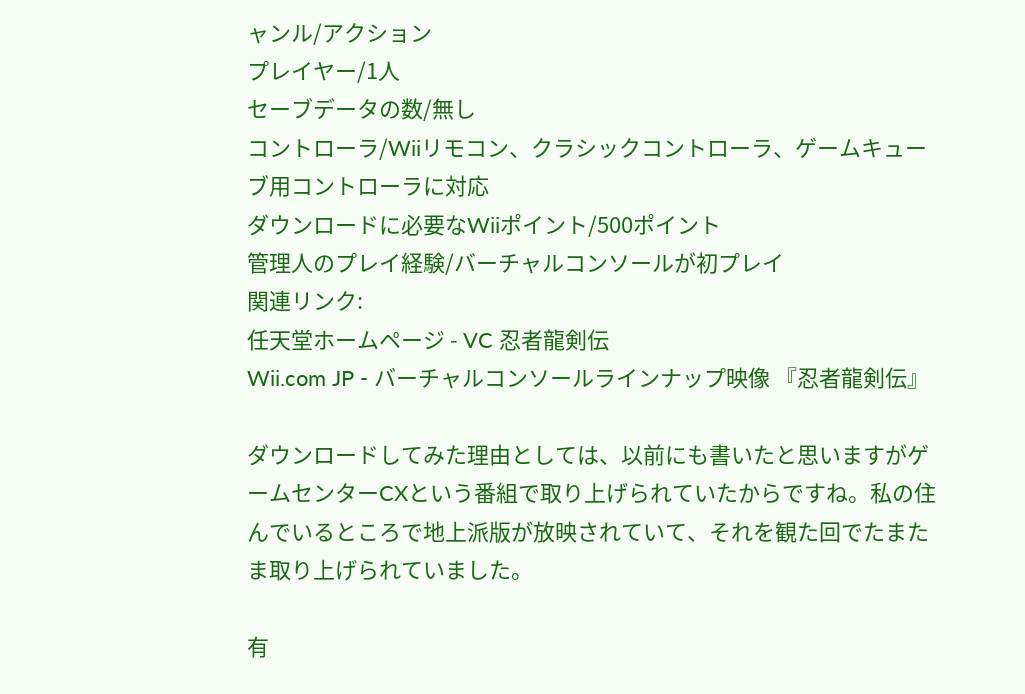ャンル/アクション
プレイヤー/1人
セーブデータの数/無し
コントローラ/Wiiリモコン、クラシックコントローラ、ゲームキューブ用コントローラに対応
ダウンロードに必要なWiiポイント/500ポイント
管理人のプレイ経験/バーチャルコンソールが初プレイ
関連リンク:
任天堂ホームページ - VC 忍者龍剣伝
Wii.com JP - バーチャルコンソールラインナップ映像 『忍者龍剣伝』

ダウンロードしてみた理由としては、以前にも書いたと思いますがゲームセンターCXという番組で取り上げられていたからですね。私の住んでいるところで地上派版が放映されていて、それを観た回でたまたま取り上げられていました。

有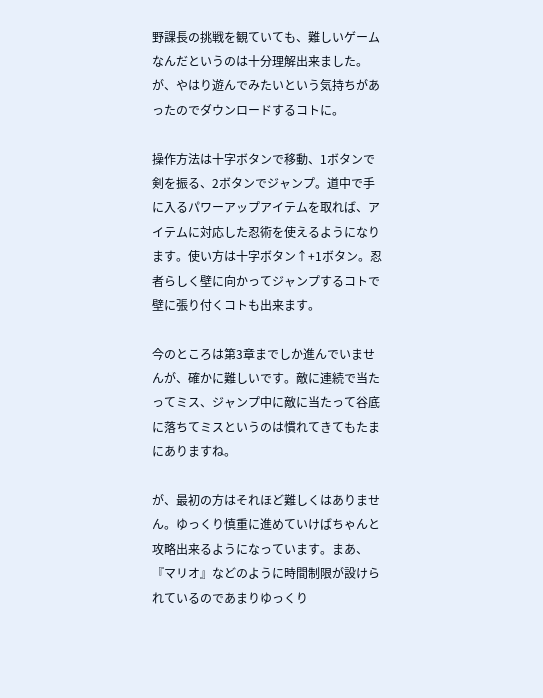野課長の挑戦を観ていても、難しいゲームなんだというのは十分理解出来ました。が、やはり遊んでみたいという気持ちがあったのでダウンロードするコトに。

操作方法は十字ボタンで移動、1ボタンで剣を振る、2ボタンでジャンプ。道中で手に入るパワーアップアイテムを取れば、アイテムに対応した忍術を使えるようになります。使い方は十字ボタン↑+1ボタン。忍者らしく壁に向かってジャンプするコトで壁に張り付くコトも出来ます。

今のところは第3章までしか進んでいませんが、確かに難しいです。敵に連続で当たってミス、ジャンプ中に敵に当たって谷底に落ちてミスというのは慣れてきてもたまにありますね。

が、最初の方はそれほど難しくはありません。ゆっくり慎重に進めていけばちゃんと攻略出来るようになっています。まあ、『マリオ』などのように時間制限が設けられているのであまりゆっくり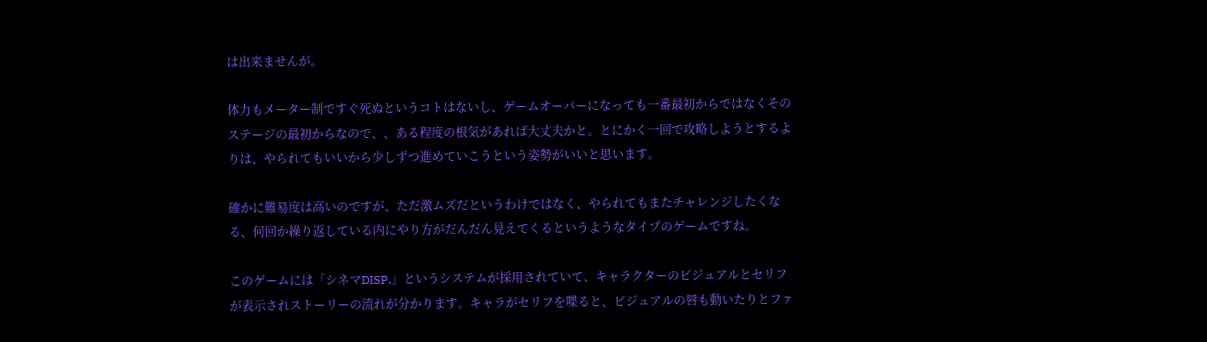は出来ませんが。

体力もメーター制ですぐ死ぬというコトはないし、ゲームオーバーになっても一番最初からではなくそのステージの最初からなので、、ある程度の根気があれば大丈夫かと。とにかく一回で攻略しようとするよりは、やられてもいいから少しずつ進めていこうという姿勢がいいと思います。

確かに難易度は高いのですが、ただ激ムズだというわけではなく、やられてもまたチャレンジしたくなる、何回か繰り返している内にやり方がだんだん見えてくるというようなタイプのゲームですね。

このゲームには「シネマDISP.」というシステムが採用されていて、キャラクターのビジュアルとセリフが表示されストーリーの流れが分かります。キャラがセリフを喋ると、ビジュアルの唇も動いたりとファ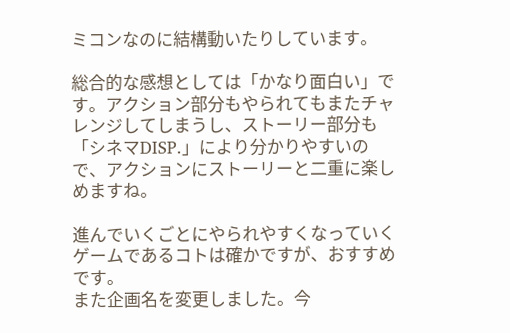ミコンなのに結構動いたりしています。

総合的な感想としては「かなり面白い」です。アクション部分もやられてもまたチャレンジしてしまうし、ストーリー部分も「シネマDISP.」により分かりやすいので、アクションにストーリーと二重に楽しめますね。

進んでいくごとにやられやすくなっていくゲームであるコトは確かですが、おすすめです。
また企画名を変更しました。今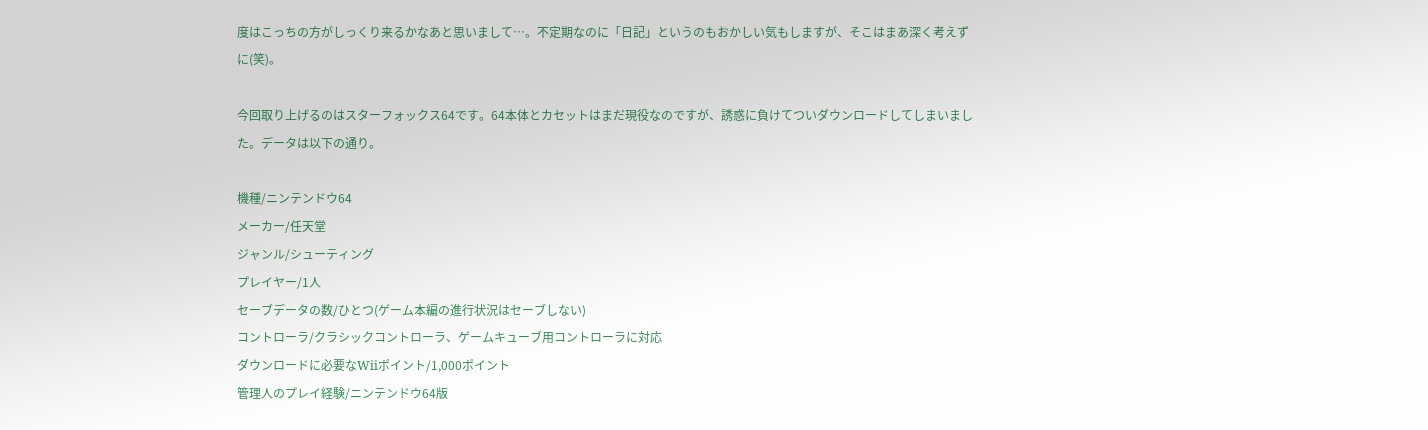度はこっちの方がしっくり来るかなあと思いまして…。不定期なのに「日記」というのもおかしい気もしますが、そこはまあ深く考えずに(笑)。

今回取り上げるのはスターフォックス64です。64本体とカセットはまだ現役なのですが、誘惑に負けてついダウンロードしてしまいました。データは以下の通り。

機種/ニンテンドウ64
メーカー/任天堂
ジャンル/シューティング
プレイヤー/1人
セーブデータの数/ひとつ(ゲーム本編の進行状況はセーブしない)
コントローラ/クラシックコントローラ、ゲームキューブ用コントローラに対応
ダウンロードに必要なWiiポイント/1,000ポイント
管理人のプレイ経験/ニンテンドウ64版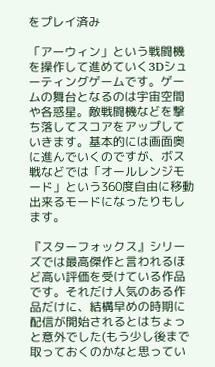をプレイ済み

「アーウィン」という戦闘機を操作して進めていく3Dシューティングゲームです。ゲームの舞台となるのは宇宙空間や各惑星。敵戦闘機などを撃ち落してスコアをアップしていきます。基本的には画面奥に進んでいくのですが、ボス戦などでは「オールレンジモード」という360度自由に移動出来るモードになったりもします。

『スターフォックス』シリーズでは最高傑作と言われるほど高い評価を受けている作品です。それだけ人気のある作品だけに、結構早めの時期に配信が開始されるとはちょっと意外でした(もう少し後まで取っておくのかなと思ってい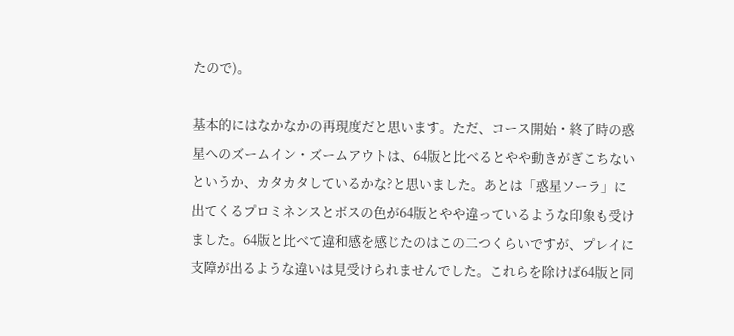たので)。

基本的にはなかなかの再現度だと思います。ただ、コース開始・終了時の惑星へのズームイン・ズームアウトは、64版と比べるとやや動きがぎこちないというか、カタカタしているかな?と思いました。あとは「惑星ソーラ」に出てくるプロミネンスとボスの色が64版とやや違っているような印象も受けました。64版と比べて違和感を感じたのはこの二つくらいですが、プレイに支障が出るような違いは見受けられませんでした。これらを除けば64版と同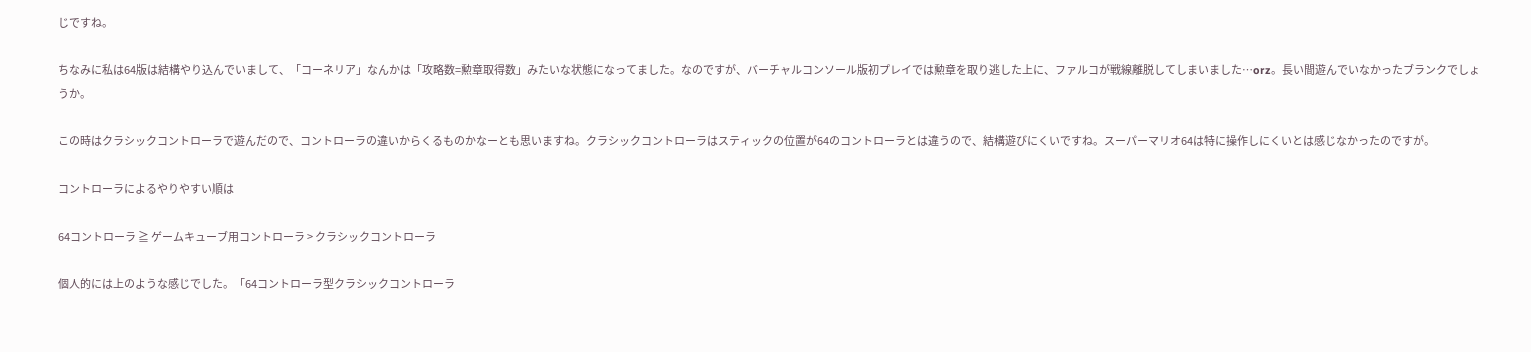じですね。

ちなみに私は64版は結構やり込んでいまして、「コーネリア」なんかは「攻略数=勲章取得数」みたいな状態になってました。なのですが、バーチャルコンソール版初プレイでは勲章を取り逃した上に、ファルコが戦線離脱してしまいました…orz。長い間遊んでいなかったブランクでしょうか。

この時はクラシックコントローラで遊んだので、コントローラの違いからくるものかなーとも思いますね。クラシックコントローラはスティックの位置が64のコントローラとは違うので、結構遊びにくいですね。スーパーマリオ64は特に操作しにくいとは感じなかったのですが。

コントローラによるやりやすい順は

64コントローラ ≧ ゲームキューブ用コントローラ > クラシックコントローラ

個人的には上のような感じでした。「64コントローラ型クラシックコントローラ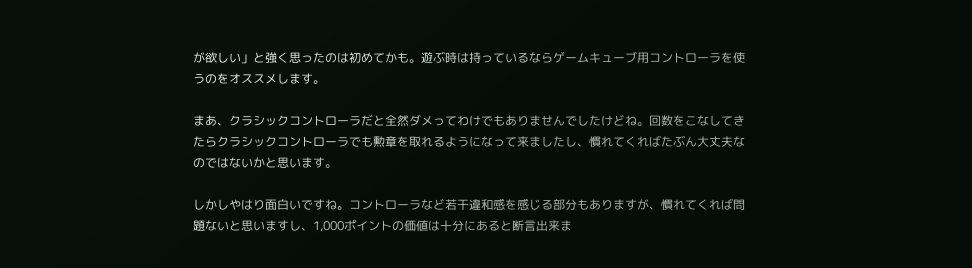が欲しい」と強く思ったのは初めてかも。遊ぶ時は持っているならゲームキューブ用コントローラを使うのをオススメします。

まあ、クラシックコントローラだと全然ダメってわけでもありませんでしたけどね。回数をこなしてきたらクラシックコントローラでも勲章を取れるようになって来ましたし、慣れてくればたぶん大丈夫なのではないかと思います。

しかしやはり面白いですね。コントローラなど若干違和感を感じる部分もありますが、慣れてくれば問題ないと思いますし、1,000ポイントの価値は十分にあると断言出来ま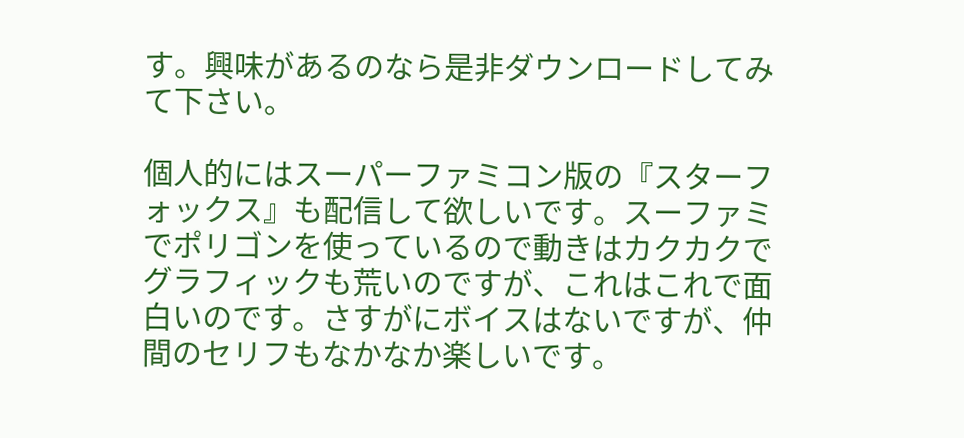す。興味があるのなら是非ダウンロードしてみて下さい。

個人的にはスーパーファミコン版の『スターフォックス』も配信して欲しいです。スーファミでポリゴンを使っているので動きはカクカクでグラフィックも荒いのですが、これはこれで面白いのです。さすがにボイスはないですが、仲間のセリフもなかなか楽しいです。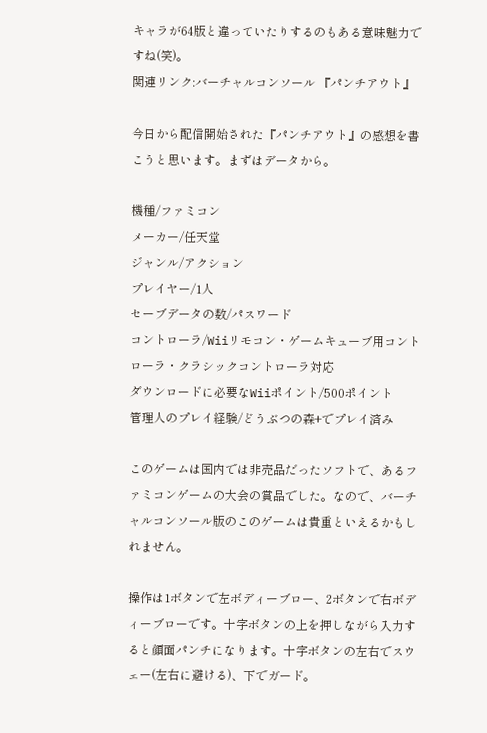キャラが64版と違っていたりするのもある意味魅力ですね(笑)。
関連リンク:バーチャルコンソール 『パンチアウト』

今日から配信開始された『パンチアウト』の感想を書こうと思います。まずはデータから。

機種/ファミコン
メーカー/任天堂
ジャンル/アクション
プレイヤー/1人
セーブデータの数/パスワード
コントローラ/Wiiリモコン・ゲームキューブ用コントローラ・クラシックコントローラ対応
ダウンロードに必要なWiiポイント/500ポイント
管理人のプレイ経験/どうぶつの森+でプレイ済み

このゲームは国内では非売品だったソフトで、あるファミコンゲームの大会の賞品でした。なので、バーチャルコンソール版のこのゲームは貴重といえるかもしれません。

操作は1ボタンで左ボディーブロー、2ボタンで右ボディーブローです。十字ボタンの上を押しながら入力すると顔面パンチになります。十字ボタンの左右でスウェー(左右に避ける)、下でガード。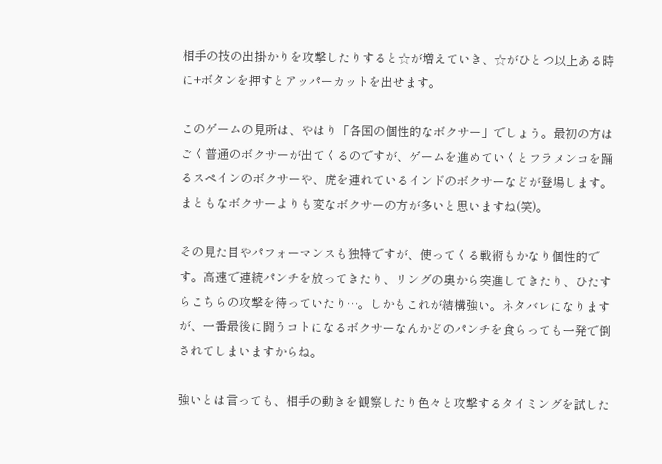相手の技の出掛かりを攻撃したりすると☆が増えていき、☆がひとつ以上ある時に+ボタンを押すとアッパーカットを出せます。

このゲームの見所は、やはり「各国の個性的なボクサー」でしょう。最初の方はごく普通のボクサーが出てくるのですが、ゲームを進めていくとフラメンコを踊るスペインのボクサーや、虎を連れているインドのボクサーなどが登場します。まともなボクサーよりも変なボクサーの方が多いと思いますね(笑)。

その見た目やパフォーマンスも独特ですが、使ってくる戦術もかなり個性的です。高速で連続パンチを放ってきたり、リングの奥から突進してきたり、ひたすらこちらの攻撃を待っていたり…。しかもこれが結構強い。ネタバレになりますが、一番最後に闘うコトになるボクサーなんかどのパンチを食らっても一発で倒されてしまいますからね。

強いとは言っても、相手の動きを観察したり色々と攻撃するタイミングを試した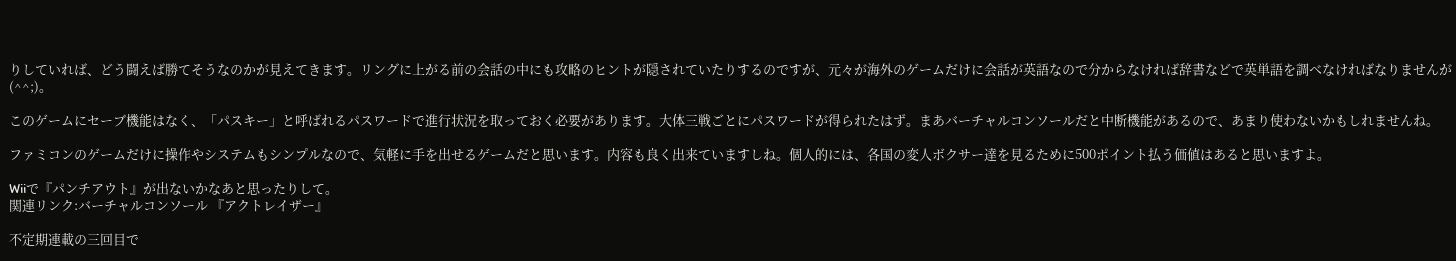りしていれば、どう闘えば勝てそうなのかが見えてきます。リングに上がる前の会話の中にも攻略のヒントが隠されていたりするのですが、元々が海外のゲームだけに会話が英語なので分からなければ辞書などで英単語を調べなければなりませんが(^^;)。

このゲームにセーブ機能はなく、「パスキー」と呼ばれるパスワードで進行状況を取っておく必要があります。大体三戦ごとにパスワードが得られたはず。まあバーチャルコンソールだと中断機能があるので、あまり使わないかもしれませんね。

ファミコンのゲームだけに操作やシステムもシンプルなので、気軽に手を出せるゲームだと思います。内容も良く出来ていますしね。個人的には、各国の変人ボクサー達を見るために500ポイント払う価値はあると思いますよ。

Wiiで『パンチアウト』が出ないかなあと思ったりして。
関連リンク:バーチャルコンソール 『アクトレイザー』

不定期連載の三回目で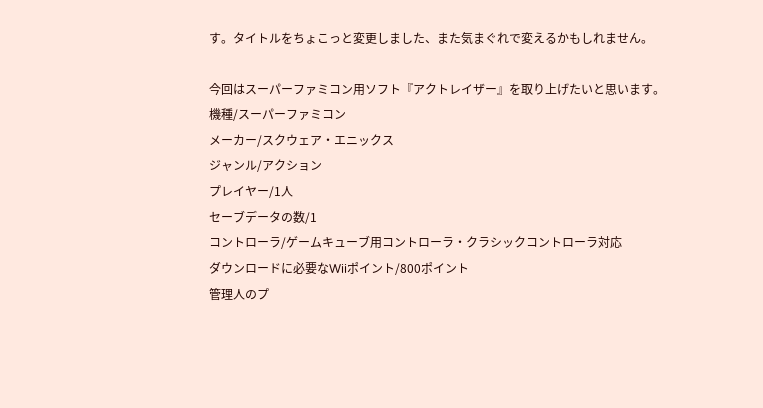す。タイトルをちょこっと変更しました、また気まぐれで変えるかもしれません。

今回はスーパーファミコン用ソフト『アクトレイザー』を取り上げたいと思います。
機種/スーパーファミコン
メーカー/スクウェア・エニックス
ジャンル/アクション
プレイヤー/1人
セーブデータの数/1
コントローラ/ゲームキューブ用コントローラ・クラシックコントローラ対応
ダウンロードに必要なWiiポイント/800ポイント
管理人のプ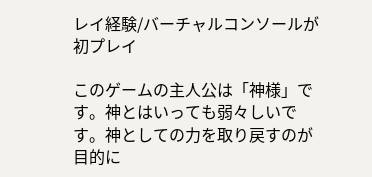レイ経験/バーチャルコンソールが初プレイ

このゲームの主人公は「神様」です。神とはいっても弱々しいです。神としての力を取り戻すのが目的に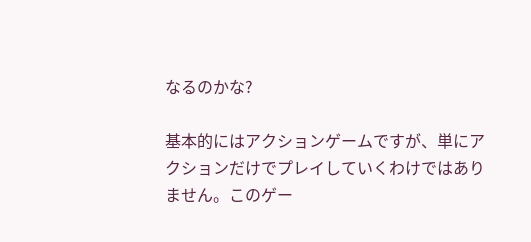なるのかな?

基本的にはアクションゲームですが、単にアクションだけでプレイしていくわけではありません。このゲー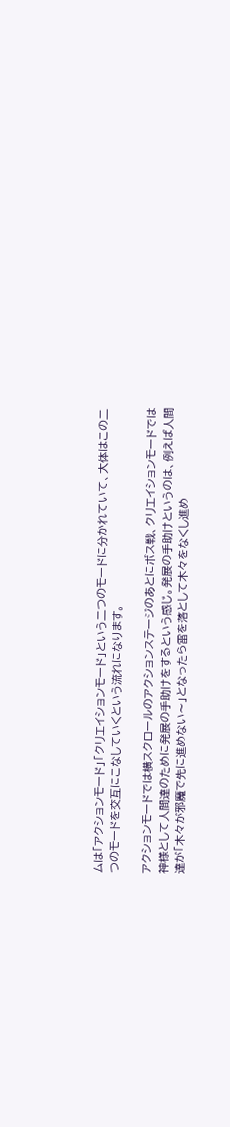ムは「アクションモード」「クリエイションモード」という二つのモードに分かれていて、大体はこの二つのモードを交互にこなしていくという流れになります。

アクションモードでは横スクロールのアクションステージのあとにボス戦、クリエイションモードでは神様として人間達のために発展の手助けをするという感じ。発展の手助けというのは、例えば人間達が「木々が邪魔で先に進めない〜」となったら雷を落として木々をなくし進め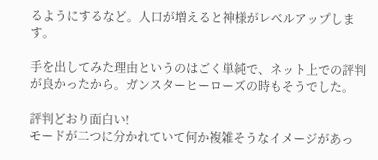るようにするなど。人口が増えると神様がレベルアップします。

手を出してみた理由というのはごく単純で、ネット上での評判が良かったから。ガンスターヒーローズの時もそうでした。

評判どおり面白い!
モードが二つに分かれていて何か複雑そうなイメージがあっ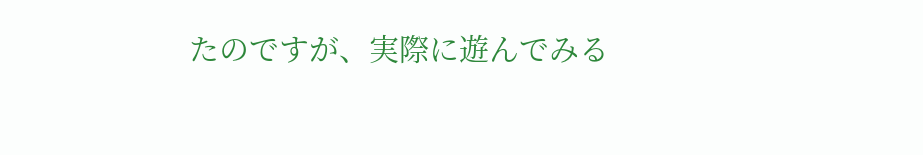たのですが、実際に遊んでみる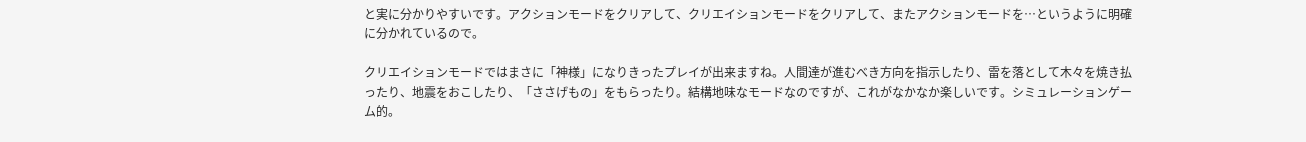と実に分かりやすいです。アクションモードをクリアして、クリエイションモードをクリアして、またアクションモードを…というように明確に分かれているので。

クリエイションモードではまさに「神様」になりきったプレイが出来ますね。人間達が進むべき方向を指示したり、雷を落として木々を焼き払ったり、地震をおこしたり、「ささげもの」をもらったり。結構地味なモードなのですが、これがなかなか楽しいです。シミュレーションゲーム的。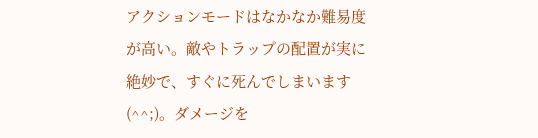アクションモードはなかなか難易度が高い。敵やトラップの配置が実に絶妙で、すぐに死んでしまいます(^^;)。ダメージを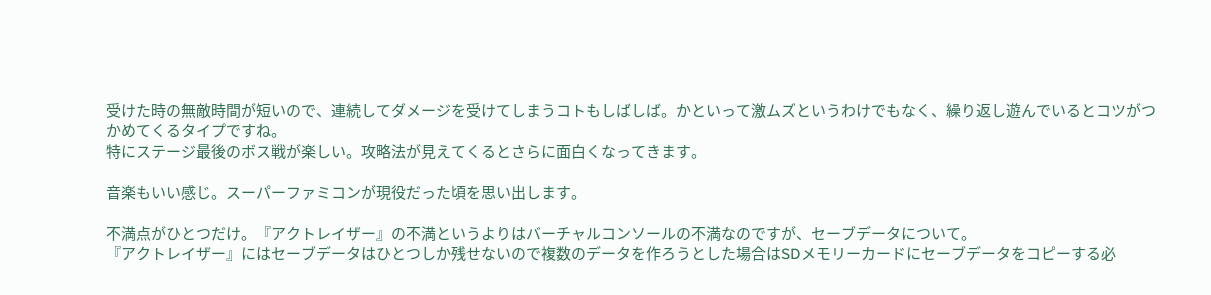受けた時の無敵時間が短いので、連続してダメージを受けてしまうコトもしばしば。かといって激ムズというわけでもなく、繰り返し遊んでいるとコツがつかめてくるタイプですね。
特にステージ最後のボス戦が楽しい。攻略法が見えてくるとさらに面白くなってきます。

音楽もいい感じ。スーパーファミコンが現役だった頃を思い出します。

不満点がひとつだけ。『アクトレイザー』の不満というよりはバーチャルコンソールの不満なのですが、セーブデータについて。
『アクトレイザー』にはセーブデータはひとつしか残せないので複数のデータを作ろうとした場合はSDメモリーカードにセーブデータをコピーする必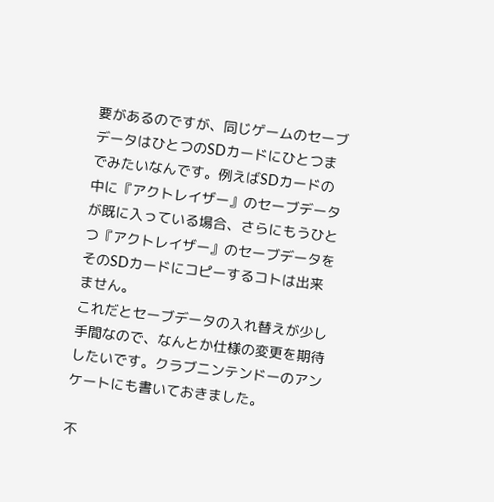要があるのですが、同じゲームのセーブデータはひとつのSDカードにひとつまでみたいなんです。例えばSDカードの中に『アクトレイザー』のセーブデータが既に入っている場合、さらにもうひとつ『アクトレイザー』のセーブデータをそのSDカードにコピーするコトは出来ません。
これだとセーブデータの入れ替えが少し手間なので、なんとか仕様の変更を期待したいです。クラブニンテンドーのアンケートにも書いておきました。

不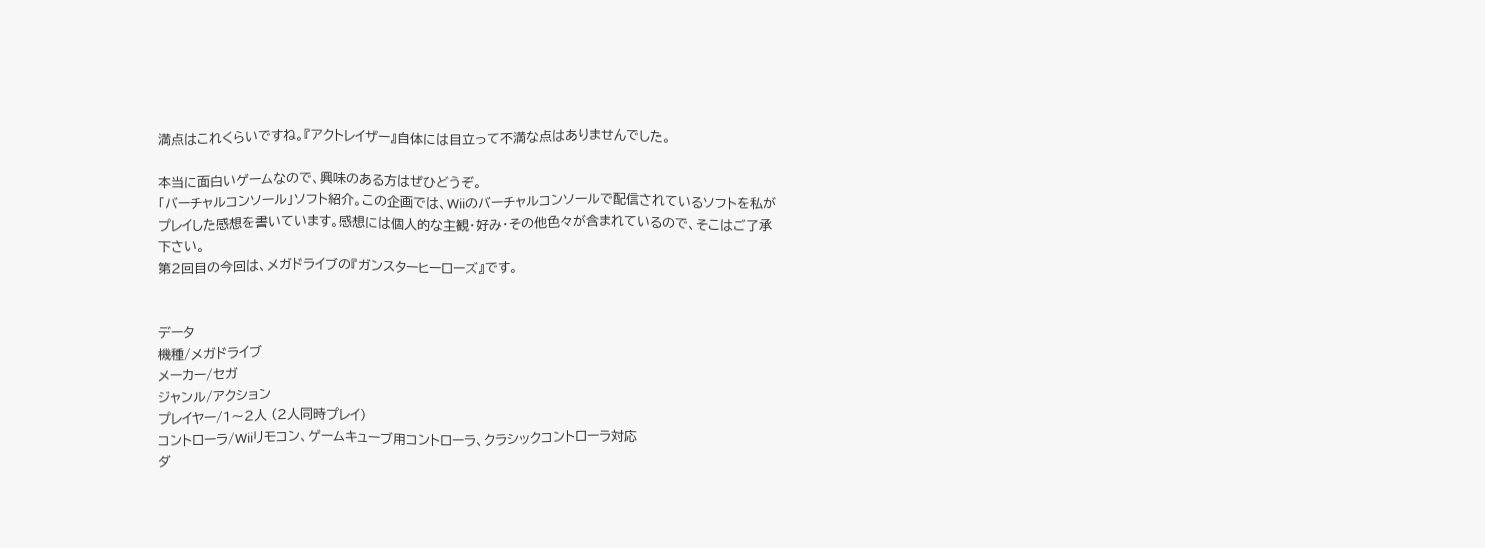満点はこれくらいですね。『アクトレイザー』自体には目立って不満な点はありませんでした。

本当に面白いゲームなので、興味のある方はぜひどうぞ。
「バーチャルコンソール」ソフト紹介。この企画では、Wiiのバーチャルコンソールで配信されているソフトを私がプレイした感想を書いています。感想には個人的な主観・好み・その他色々が含まれているので、そこはご了承下さい。
第2回目の今回は、メガドライブの『ガンスターヒーローズ』です。


データ
機種/メガドライブ
メーカー/セガ
ジャンル/アクション
プレイヤー/1〜2人 (2人同時プレイ)
コントローラ/Wiiリモコン、ゲームキューブ用コントローラ、クラシックコントローラ対応
ダ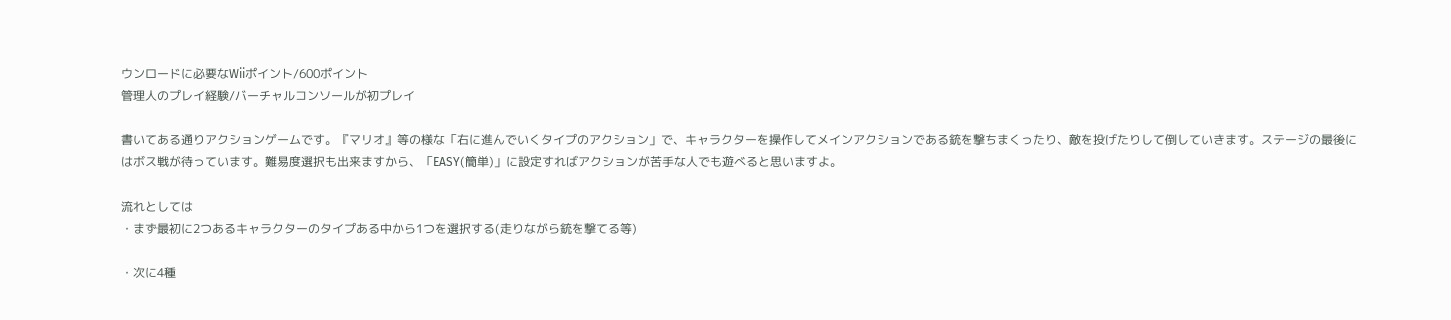ウンロードに必要なWiiポイント/600ポイント
管理人のプレイ経験/バーチャルコンソールが初プレイ

書いてある通りアクションゲームです。『マリオ』等の様な「右に進んでいくタイプのアクション」で、キャラクターを操作してメインアクションである銃を撃ちまくったり、敵を投げたりして倒していきます。ステージの最後にはボス戦が待っています。難易度選択も出来ますから、「EASY(簡単)」に設定すればアクションが苦手な人でも遊べると思いますよ。

流れとしては
・まず最初に2つあるキャラクターのタイプある中から1つを選択する(走りながら銃を撃てる等)

・次に4種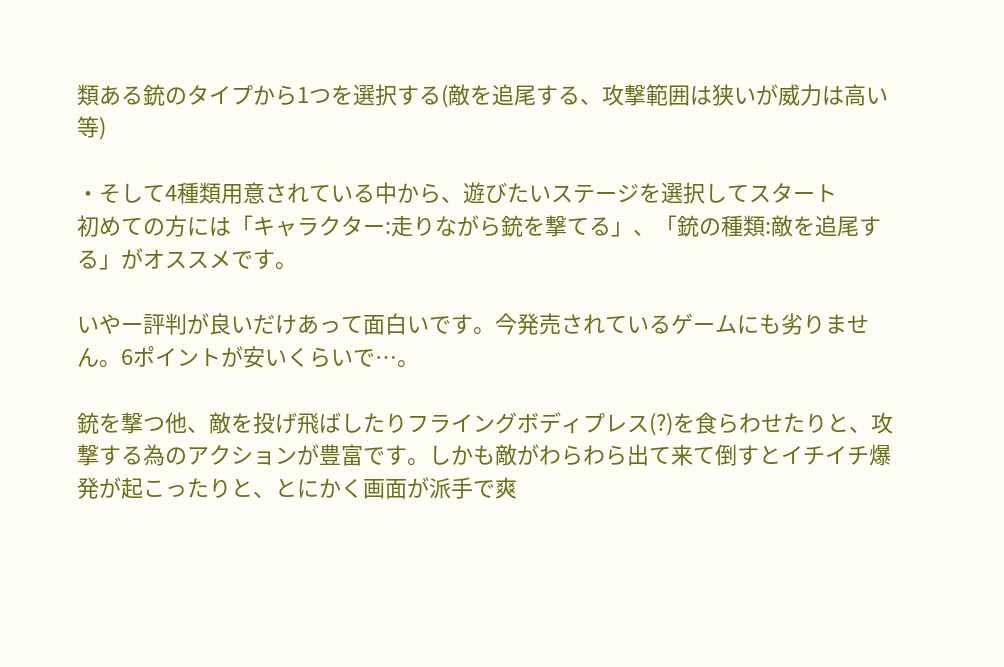類ある銃のタイプから1つを選択する(敵を追尾する、攻撃範囲は狭いが威力は高い等)

・そして4種類用意されている中から、遊びたいステージを選択してスタート
初めての方には「キャラクター:走りながら銃を撃てる」、「銃の種類:敵を追尾する」がオススメです。

いやー評判が良いだけあって面白いです。今発売されているゲームにも劣りません。6ポイントが安いくらいで…。

銃を撃つ他、敵を投げ飛ばしたりフライングボディプレス(?)を食らわせたりと、攻撃する為のアクションが豊富です。しかも敵がわらわら出て来て倒すとイチイチ爆発が起こったりと、とにかく画面が派手で爽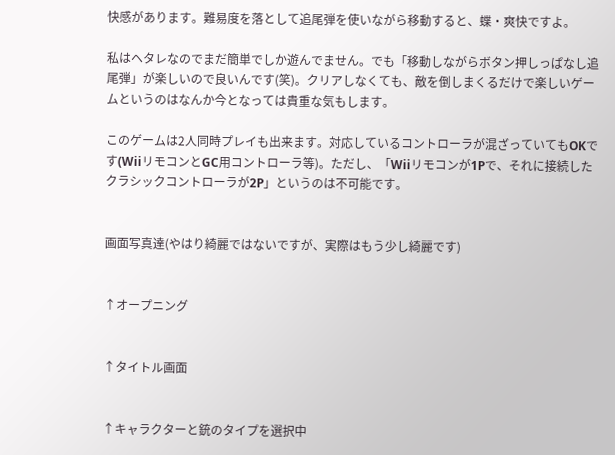快感があります。難易度を落として追尾弾を使いながら移動すると、蝶・爽快ですよ。

私はヘタレなのでまだ簡単でしか遊んでません。でも「移動しながらボタン押しっぱなし追尾弾」が楽しいので良いんです(笑)。クリアしなくても、敵を倒しまくるだけで楽しいゲームというのはなんか今となっては貴重な気もします。

このゲームは2人同時プレイも出来ます。対応しているコントローラが混ざっていてもOKです(WiiリモコンとGC用コントローラ等)。ただし、「Wiiリモコンが1Pで、それに接続したクラシックコントローラが2P」というのは不可能です。


画面写真達(やはり綺麗ではないですが、実際はもう少し綺麗です)


↑オープニング


↑タイトル画面


↑キャラクターと銃のタイプを選択中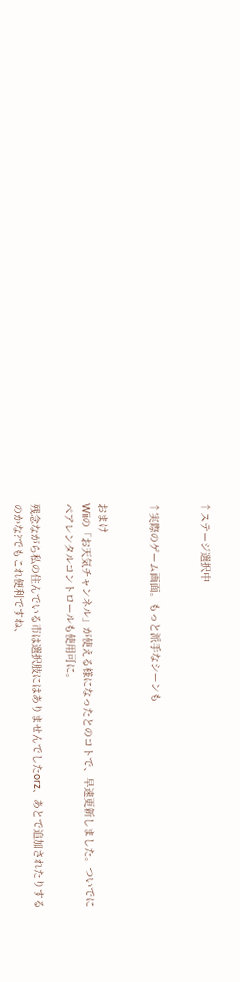↑ステージ選択中


↑実際のゲーム画面。もっと派手なシーンも


おまけ
Wiiの「お天気チャンネル」が使える様になったとのコトで、早速更新しました。ついでにペアレンタルコントロールも使用可に。

残念ながら私の住んでいる市は選択肢にはありませんでしたorz、あとで追加されたりするのかな?でもこれ便利ですね、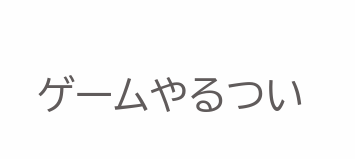ゲームやるつい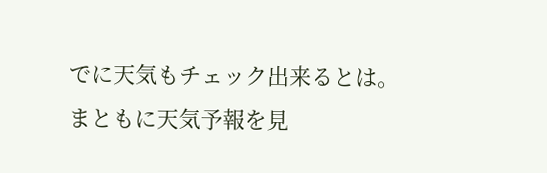でに天気もチェック出来るとは。まともに天気予報を見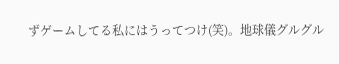ずゲームしてる私にはうってつけ(笑)。地球儀グルグル